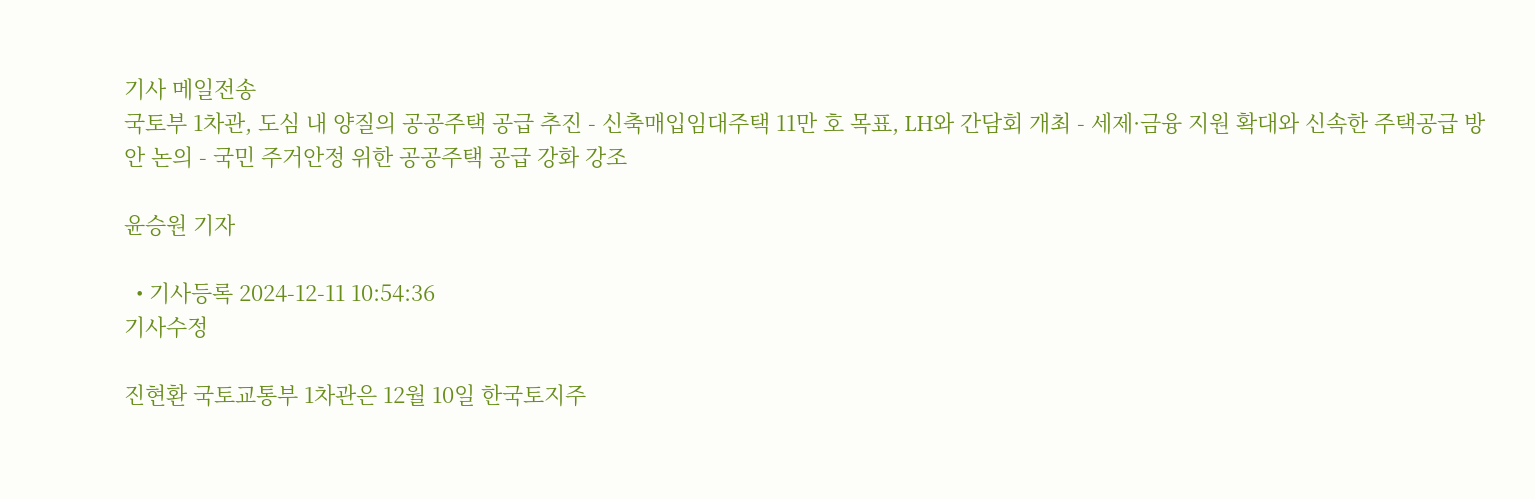기사 메일전송
국토부 1차관, 도심 내 양질의 공공주택 공급 추진 - 신축매입임대주택 11만 호 목표, LH와 간담회 개최 - 세제·금융 지원 확대와 신속한 주택공급 방안 논의 - 국민 주거안정 위한 공공주택 공급 강화 강조

윤승원 기자

  • 기사등록 2024-12-11 10:54:36
기사수정

진현환 국토교통부 1차관은 12월 10일 한국토지주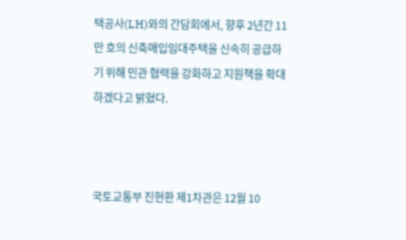택공사(LH)와의 간담회에서, 향후 2년간 11만 호의 신축매입임대주택을 신속히 공급하기 위해 민관 협력을 강화하고 지원책을 확대하겠다고 밝혔다.



국토교통부 진현환 제1차관은 12월 10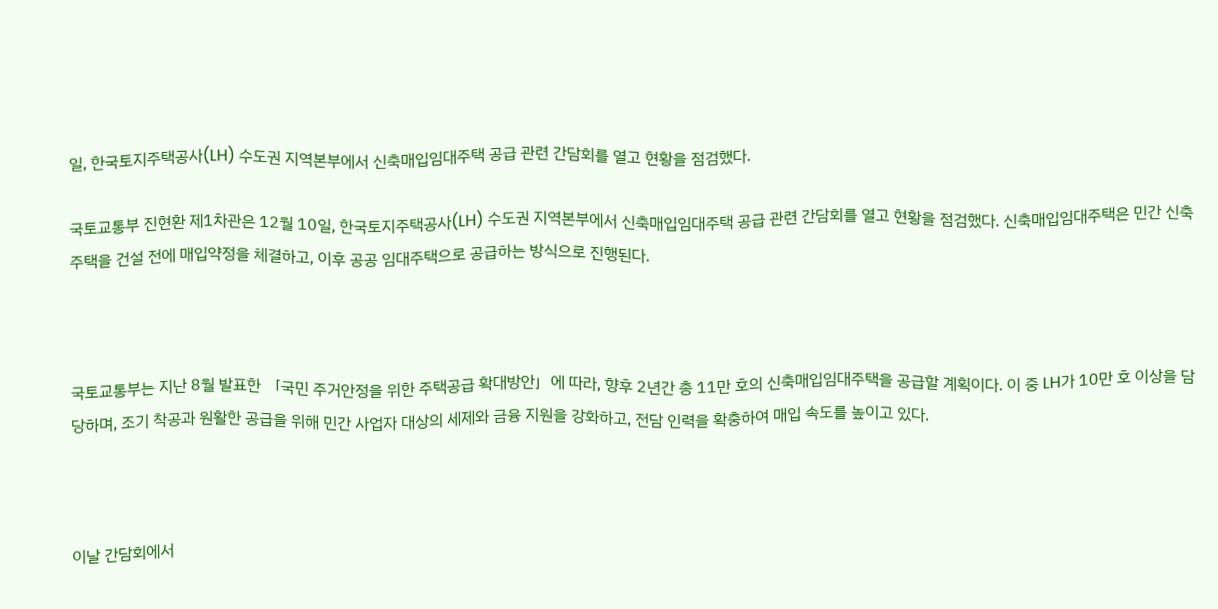일, 한국토지주택공사(LH) 수도권 지역본부에서 신축매입임대주택 공급 관련 간담회를 열고 현황을 점검했다.

국토교통부 진현환 제1차관은 12월 10일, 한국토지주택공사(LH) 수도권 지역본부에서 신축매입임대주택 공급 관련 간담회를 열고 현황을 점검했다. 신축매입임대주택은 민간 신축 주택을 건설 전에 매입약정을 체결하고, 이후 공공 임대주택으로 공급하는 방식으로 진행된다.



국토교통부는 지난 8월 발표한 「국민 주거안정을 위한 주택공급 확대방안」에 따라, 향후 2년간 총 11만 호의 신축매입임대주택을 공급할 계획이다. 이 중 LH가 10만 호 이상을 담당하며, 조기 착공과 원활한 공급을 위해 민간 사업자 대상의 세제와 금융 지원을 강화하고, 전담 인력을 확충하여 매입 속도를 높이고 있다.



이날 간담회에서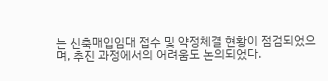는 신축매입임대 접수 및 약정체결 현황이 점검되었으며, 추진 과정에서의 어려움도 논의되었다.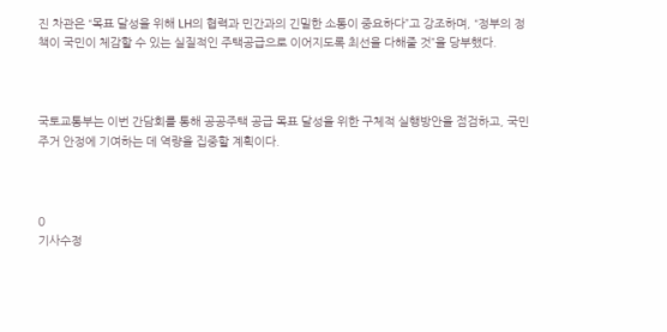진 차관은 “목표 달성을 위해 LH의 협력과 민간과의 긴밀한 소통이 중요하다”고 강조하며, “정부의 정책이 국민이 체감할 수 있는 실질적인 주택공급으로 이어지도록 최선을 다해줄 것”을 당부했다.



국토교통부는 이번 간담회를 통해 공공주택 공급 목표 달성을 위한 구체적 실행방안을 점검하고, 국민 주거 안정에 기여하는 데 역량을 집중할 계획이다.



0
기사수정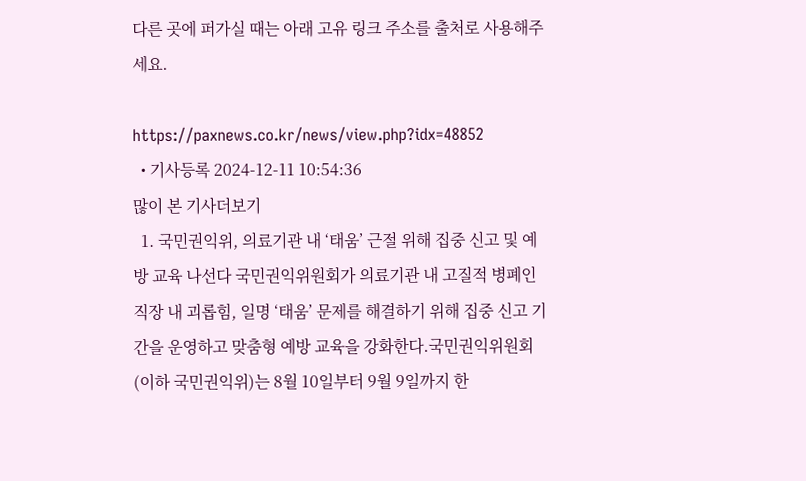다른 곳에 퍼가실 때는 아래 고유 링크 주소를 출처로 사용해주세요.

https://paxnews.co.kr/news/view.php?idx=48852
  • 기사등록 2024-12-11 10:54:36
많이 본 기사더보기
  1. 국민권익위, 의료기관 내 ‘태움’ 근절 위해 집중 신고 및 예방 교육 나선다 국민권익위원회가 의료기관 내 고질적 병폐인 직장 내 괴롭힘, 일명 ‘태움’ 문제를 해결하기 위해 집중 신고 기간을 운영하고 맞춤형 예방 교육을 강화한다.국민권익위원회(이하 국민권익위)는 8월 10일부터 9월 9일까지 한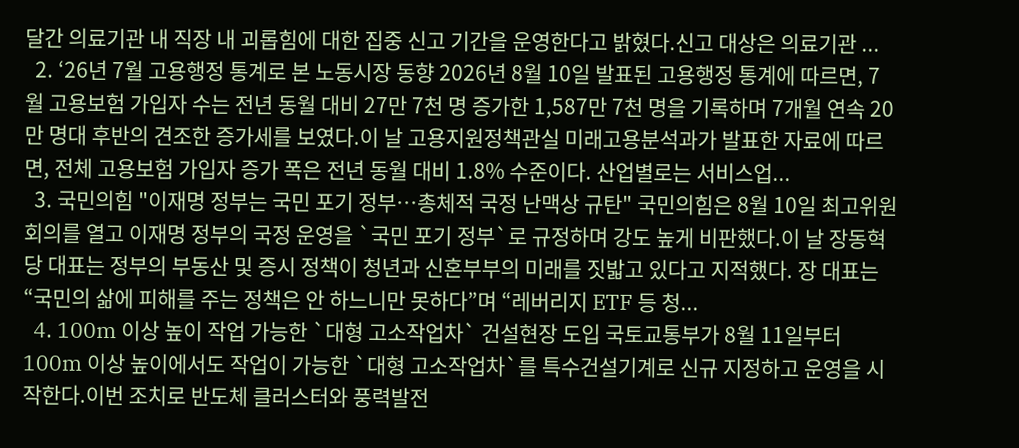달간 의료기관 내 직장 내 괴롭힘에 대한 집중 신고 기간을 운영한다고 밝혔다.신고 대상은 의료기관 ...
  2. ‘26년 7월 고용행정 통계로 본 노동시장 동향 2026년 8월 10일 발표된 고용행정 통계에 따르면, 7월 고용보험 가입자 수는 전년 동월 대비 27만 7천 명 증가한 1,587만 7천 명을 기록하며 7개월 연속 20만 명대 후반의 견조한 증가세를 보였다.이 날 고용지원정책관실 미래고용분석과가 발표한 자료에 따르면, 전체 고용보험 가입자 증가 폭은 전년 동월 대비 1.8% 수준이다. 산업별로는 서비스업...
  3. 국민의힘 "이재명 정부는 국민 포기 정부…총체적 국정 난맥상 규탄" 국민의힘은 8월 10일 최고위원회의를 열고 이재명 정부의 국정 운영을 `국민 포기 정부`로 규정하며 강도 높게 비판했다.이 날 장동혁 당 대표는 정부의 부동산 및 증시 정책이 청년과 신혼부부의 미래를 짓밟고 있다고 지적했다. 장 대표는 “국민의 삶에 피해를 주는 정책은 안 하느니만 못하다”며 “레버리지 ETF 등 청...
  4. 100m 이상 높이 작업 가능한 `대형 고소작업차` 건설현장 도입 국토교통부가 8월 11일부터 100m 이상 높이에서도 작업이 가능한 `대형 고소작업차`를 특수건설기계로 신규 지정하고 운영을 시작한다.이번 조치로 반도체 클러스터와 풍력발전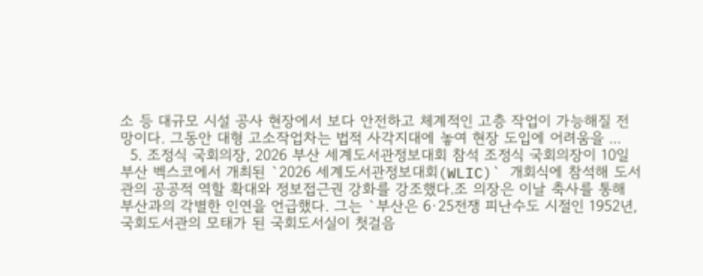소 등 대규모 시설 공사 현장에서 보다 안전하고 체계적인 고층 작업이 가능해질 전망이다. 그동안 대형 고소작업차는 법적 사각지대에 놓여 현장 도입에 어려움을 ...
  5. 조정식 국회의장, 2026 부산 세계도서관정보대회 참석 조정식 국회의장이 10일 부산 벡스코에서 개최된 `2026 세계도서관정보대회(WLIC)` 개회식에 참석해 도서관의 공공적 역할 확대와 정보접근권 강화를 강조했다.조 의장은 이날 축사를 통해 부산과의 각별한 인연을 언급했다. 그는 `부산은 6·25전쟁 피난수도 시절인 1952년, 국회도서관의 모태가 된 국회도서실이 첫걸음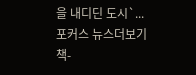을 내디딘 도시`...
포커스 뉴스더보기
책-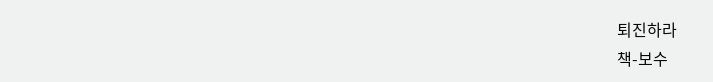퇴진하라
책-보수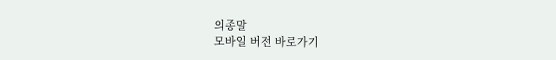의종말
모바일 버전 바로가기